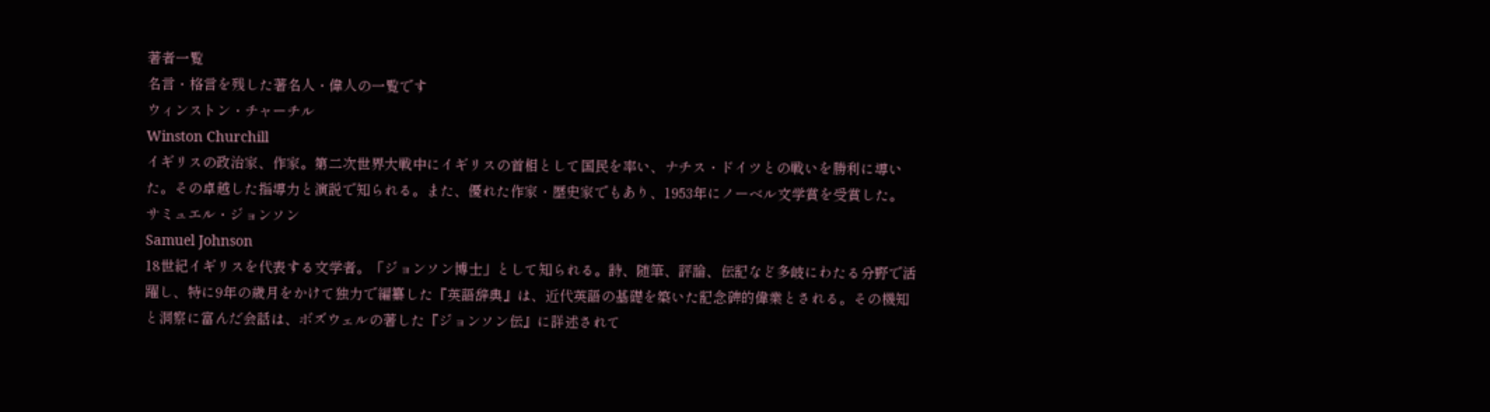著者一覧
名言・格言を残した著名人・偉人の一覧です
ウィンストン・チャーチル
Winston Churchill
イギリスの政治家、作家。第二次世界大戦中にイギリスの首相として国民を率い、ナチス・ドイツとの戦いを勝利に導いた。その卓越した指導力と演説で知られる。また、優れた作家・歴史家でもあり、1953年にノーベル文学賞を受賞した。
サミュエル・ジョンソン
Samuel Johnson
18世紀イギリスを代表する文学者。「ジョンソン博士」として知られる。詩、随筆、評論、伝記など多岐にわたる分野で活躍し、特に9年の歳月をかけて独力で編纂した『英語辞典』は、近代英語の基礎を築いた記念碑的偉業とされる。その機知と洞察に富んだ会話は、ボズウェルの著した『ジョンソン伝』に詳述されて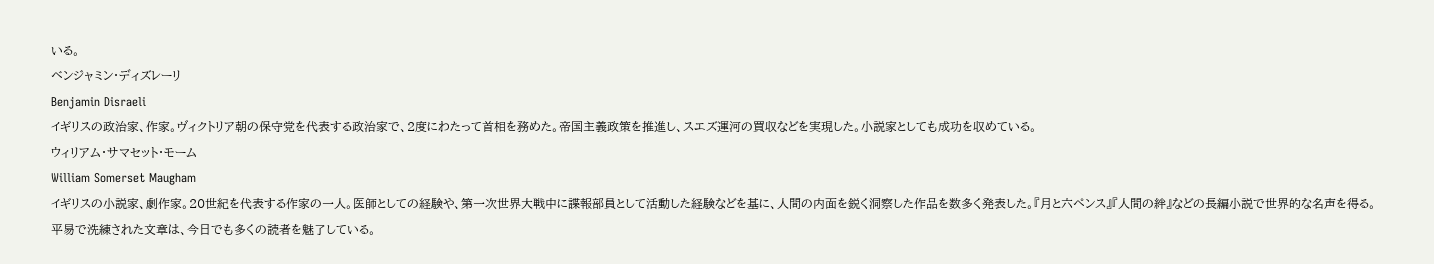いる。
ベンジャミン・ディズレーリ
Benjamin Disraeli
イギリスの政治家、作家。ヴィクトリア朝の保守党を代表する政治家で、2度にわたって首相を務めた。帝国主義政策を推進し、スエズ運河の買収などを実現した。小説家としても成功を収めている。
ウィリアム・サマセット・モーム
William Somerset Maugham
イギリスの小説家、劇作家。20世紀を代表する作家の一人。医師としての経験や、第一次世界大戦中に諜報部員として活動した経験などを基に、人間の内面を鋭く洞察した作品を数多く発表した。『月と六ペンス』『人間の絆』などの長編小説で世界的な名声を得る。平易で洗練された文章は、今日でも多くの読者を魅了している。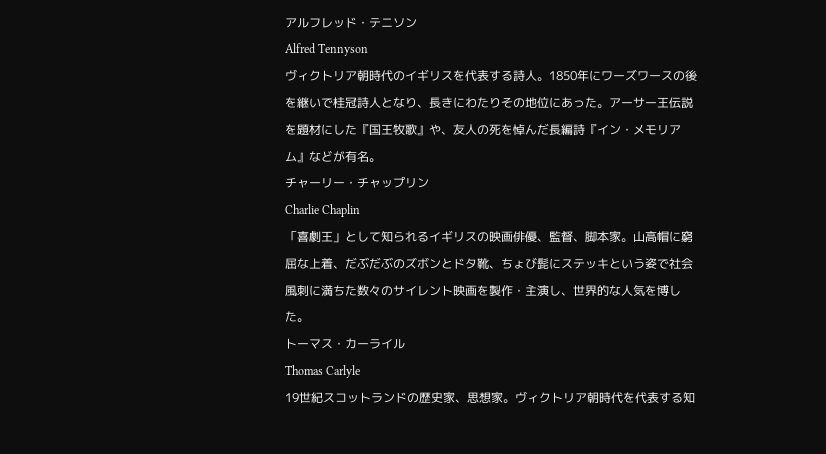アルフレッド・テニソン
Alfred Tennyson
ヴィクトリア朝時代のイギリスを代表する詩人。1850年にワーズワースの後を継いで桂冠詩人となり、長きにわたりその地位にあった。アーサー王伝説を題材にした『国王牧歌』や、友人の死を悼んだ長編詩『イン・メモリアム』などが有名。
チャーリー・チャップリン
Charlie Chaplin
「喜劇王」として知られるイギリスの映画俳優、監督、脚本家。山高帽に窮屈な上着、だぶだぶのズボンとドタ靴、ちょび髭にステッキという姿で社会風刺に満ちた数々のサイレント映画を製作・主演し、世界的な人気を博した。
トーマス・カーライル
Thomas Carlyle
19世紀スコットランドの歴史家、思想家。ヴィクトリア朝時代を代表する知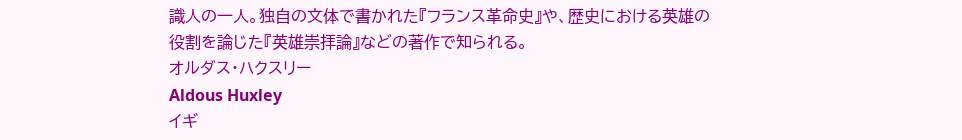識人の一人。独自の文体で書かれた『フランス革命史』や、歴史における英雄の役割を論じた『英雄崇拝論』などの著作で知られる。
オルダス・ハクスリー
Aldous Huxley
イギ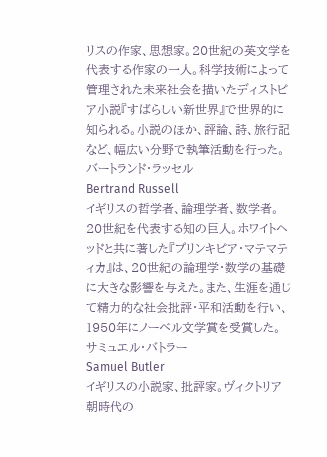リスの作家、思想家。20世紀の英文学を代表する作家の一人。科学技術によって管理された未来社会を描いたディストピア小説『すばらしい新世界』で世界的に知られる。小説のほか、評論、詩、旅行記など、幅広い分野で執筆活動を行った。
バートランド・ラッセル
Bertrand Russell
イギリスの哲学者、論理学者、数学者。20世紀を代表する知の巨人。ホワイトヘッドと共に著した『プリンキピア・マテマティカ』は、20世紀の論理学・数学の基礎に大きな影響を与えた。また、生涯を通じて精力的な社会批評・平和活動を行い、1950年にノーベル文学賞を受賞した。
サミュエル・バトラー
Samuel Butler
イギリスの小説家、批評家。ヴィクトリア朝時代の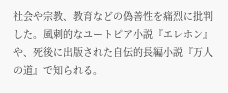社会や宗教、教育などの偽善性を痛烈に批判した。風刺的なユートピア小説『エレホン』や、死後に出版された自伝的長編小説『万人の道』で知られる。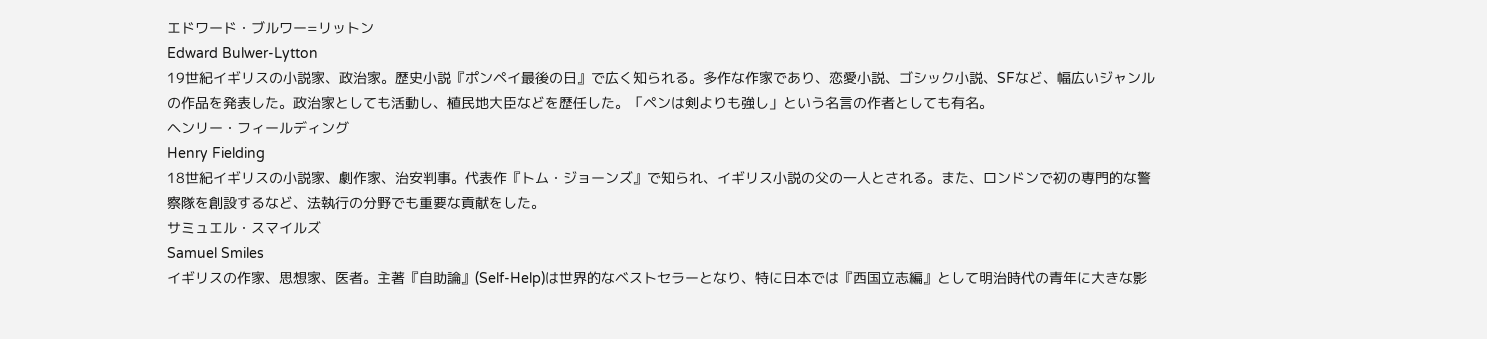エドワード・ブルワー=リットン
Edward Bulwer-Lytton
19世紀イギリスの小説家、政治家。歴史小説『ポンペイ最後の日』で広く知られる。多作な作家であり、恋愛小説、ゴシック小説、SFなど、幅広いジャンルの作品を発表した。政治家としても活動し、植民地大臣などを歴任した。「ペンは剣よりも強し」という名言の作者としても有名。
ヘンリー・フィールディング
Henry Fielding
18世紀イギリスの小説家、劇作家、治安判事。代表作『トム・ジョーンズ』で知られ、イギリス小説の父の一人とされる。また、ロンドンで初の専門的な警察隊を創設するなど、法執行の分野でも重要な貢献をした。
サミュエル・スマイルズ
Samuel Smiles
イギリスの作家、思想家、医者。主著『自助論』(Self-Help)は世界的なベストセラーとなり、特に日本では『西国立志編』として明治時代の青年に大きな影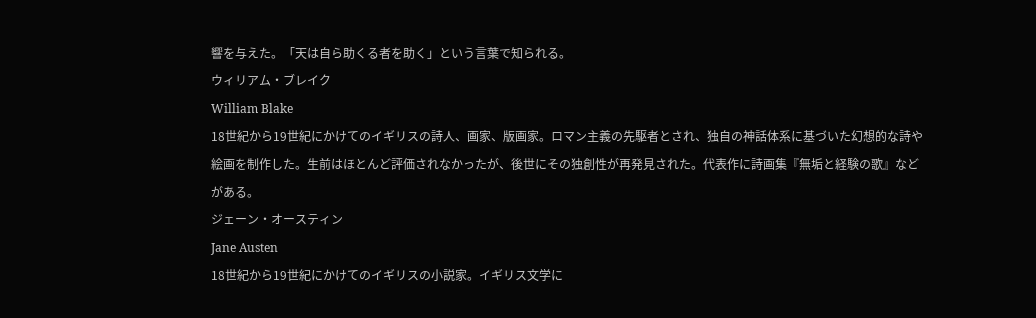響を与えた。「天は自ら助くる者を助く」という言葉で知られる。
ウィリアム・ブレイク
William Blake
18世紀から19世紀にかけてのイギリスの詩人、画家、版画家。ロマン主義の先駆者とされ、独自の神話体系に基づいた幻想的な詩や絵画を制作した。生前はほとんど評価されなかったが、後世にその独創性が再発見された。代表作に詩画集『無垢と経験の歌』などがある。
ジェーン・オースティン
Jane Austen
18世紀から19世紀にかけてのイギリスの小説家。イギリス文学に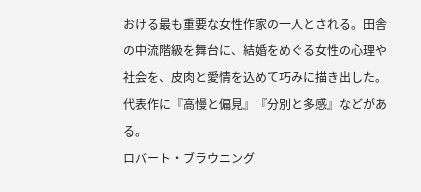おける最も重要な女性作家の一人とされる。田舎の中流階級を舞台に、結婚をめぐる女性の心理や社会を、皮肉と愛情を込めて巧みに描き出した。代表作に『高慢と偏見』『分別と多感』などがある。
ロバート・ブラウニング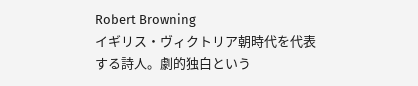Robert Browning
イギリス・ヴィクトリア朝時代を代表する詩人。劇的独白という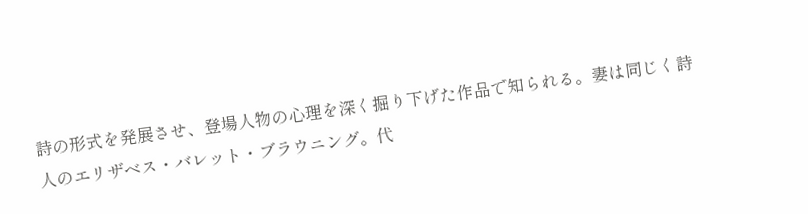詩の形式を発展させ、登場人物の心理を深く掘り下げた作品で知られる。妻は同じく詩人のエリザベス・バレット・ブラウニング。代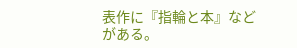表作に『指輪と本』などがある。